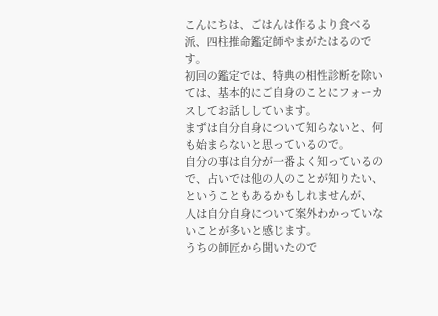こんにちは、ごはんは作るより食べる派、四柱推命鑑定師やまがたはるのです。
初回の鑑定では、特典の相性診断を除いては、基本的にご自身のことにフォーカスしてお話ししています。
まずは自分自身について知らないと、何も始まらないと思っているので。
自分の事は自分が一番よく知っているので、占いでは他の人のことが知りたい、ということもあるかもしれませんが、
人は自分自身について案外わかっていないことが多いと感じます。
うちの師匠から聞いたので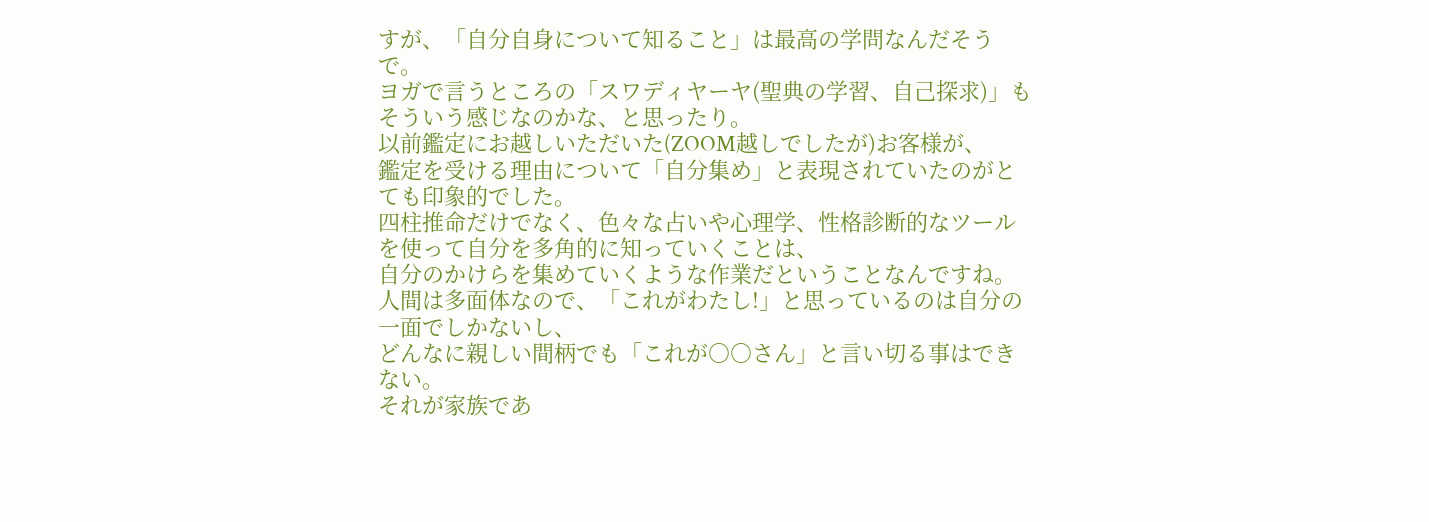すが、「自分自身について知ること」は最高の学問なんだそうで。
ヨガで言うところの「スワディヤーヤ(聖典の学習、自己探求)」もそういう感じなのかな、と思ったり。
以前鑑定にお越しいただいた(ZOOM越しでしたが)お客様が、
鑑定を受ける理由について「自分集め」と表現されていたのがとても印象的でした。
四柱推命だけでなく、色々な占いや心理学、性格診断的なツールを使って自分を多角的に知っていくことは、
自分のかけらを集めていくような作業だということなんですね。
人間は多面体なので、「これがわたし!」と思っているのは自分の一面でしかないし、
どんなに親しい間柄でも「これが○○さん」と言い切る事はできない。
それが家族であ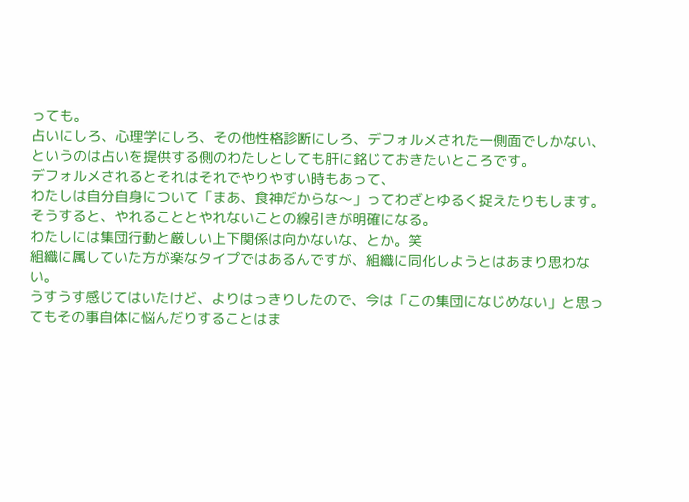っても。
占いにしろ、心理学にしろ、その他性格診断にしろ、デフォルメされた一側面でしかない、というのは占いを提供する側のわたしとしても肝に銘じておきたいところです。
デフォルメされるとそれはそれでやりやすい時もあって、
わたしは自分自身について「まあ、食神だからな〜」ってわざとゆるく捉えたりもします。
そうすると、やれることとやれないことの線引きが明確になる。
わたしには集団行動と厳しい上下関係は向かないな、とか。笑
組織に属していた方が楽なタイプではあるんですが、組織に同化しようとはあまり思わない。
うすうす感じてはいたけど、よりはっきりしたので、今は「この集団になじめない」と思ってもその事自体に悩んだりすることはま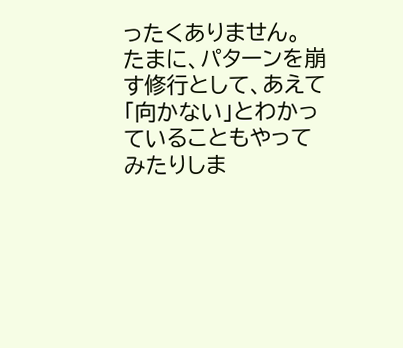ったくありません。
たまに、パターンを崩す修行として、あえて「向かない」とわかっていることもやってみたりしま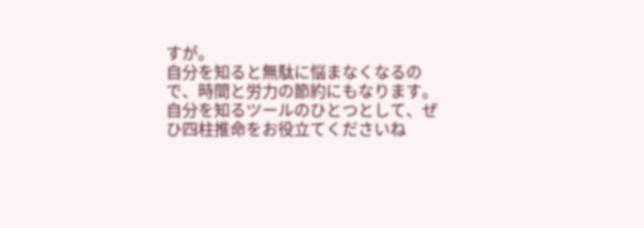すが。
自分を知ると無駄に悩まなくなるので、時間と労力の節約にもなります。
自分を知るツールのひとつとして、ぜひ四柱推命をお役立てくださいね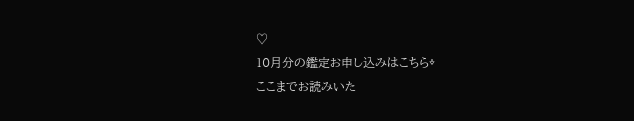♡
10月分の鑑定お申し込みはこちら⇩
ここまでお読みいた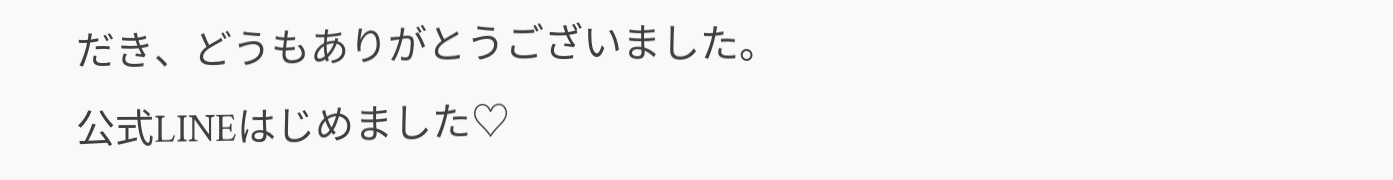だき、どうもありがとうございました。
公式LINEはじめました♡